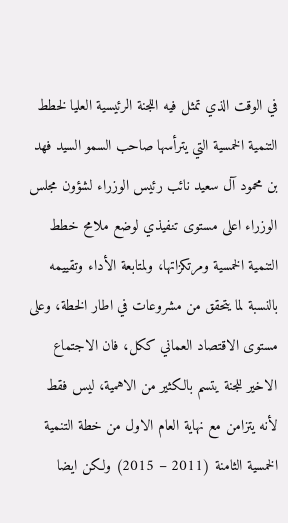في الوقت الذي تمثل فيه اللجنة الرئيسية العليا لخطط التنمية الخمسية التي يترأسها صاحب السمو السيد فهد بن محمود آل سعيد نائب رئيس الوزراء لشؤون مجلس الوزراء اعلى مستوى تنفيذي لوضع ملامح خطط التنمية الخمسية ومرتكزاتها، ولمتابعة الأداء وتقييمه بالنسبة لما يتحقق من مشروعات في اطار الخطة، وعلى مستوى الاقتصاد العماني ككل، فان الاجتماع الاخير للجنة يتسم بالكثير من الاهمية، ليس فقط لأنه يتزامن مع نهاية العام الاول من خطة التنمية الخمسية الثامنة (2011 – 2015) ولكن ايضا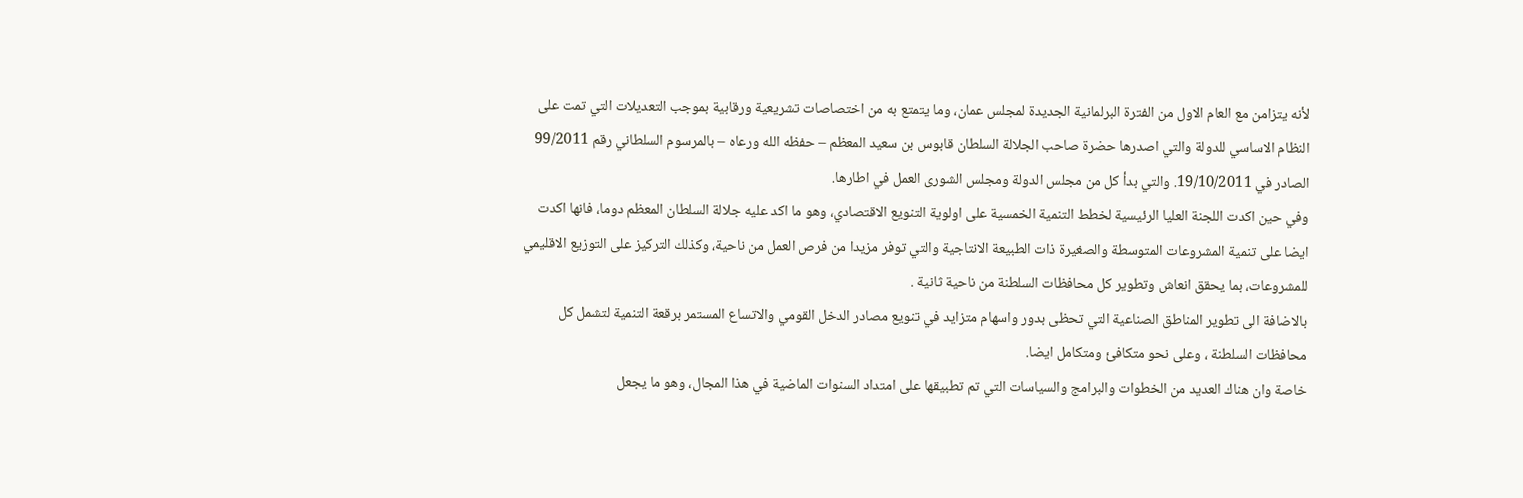لأنه يتزامن مع العام الاول من الفترة البرلمانية الجديدة لمجلس عمان، وما يتمتع به من اختصاصات تشريعية ورقابية بموجب التعديلات التي تمت على النظام الاساسي للدولة والتي اصدرها حضرة صاحب الجلالة السلطان قابوس بن سعيد المعظم – حفظه الله ورعاه – بالمرسوم السلطاني رقم 99/2011 الصادر في 19/10/2011. والتي بدأ كل من مجلس الدولة ومجلس الشورى العمل في اطارها.
وفي حين اكدت اللجنة العليا الرئيسية لخطط التنمية الخمسية على اولوية التنويع الاقتصادي، وهو ما اكد عليه جلالة السلطان المعظم دوما، فانها اكدت ايضا على تنمية المشروعات المتوسطة والصغيرة ذات الطبيعة الانتاجية والتي توفر مزيدا من فرص العمل من ناحية، وكذلك التركيز على التوزيع الاقليمي للمشروعات، بما يحقق انعاش وتطوير كل محافظات السلطنة من ناحية ثانية .
بالاضافة الى تطوير المناطق الصناعية التي تحظى بدور واسهام متزايد في تنويع مصادر الدخل القومي والاتساع المستمر برقعة التنمية لتشمل كل محافظات السلطنة ، وعلى نحو متكافئ ومتكامل ايضا.
خاصة وان هناك العديد من الخطوات والبرامج والسياسات التي تم تطبيقها على امتداد السنوات الماضية في هذا المجال، وهو ما يجعل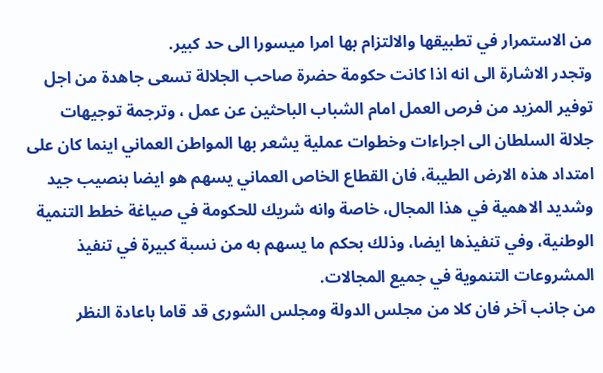من الاستمرار في تطبيقها والالتزام بها امرا ميسورا الى حد كبير.
وتجدر الاشارة الى انه اذا كانت حكومة حضرة صاحب الجلالة تسعى جاهدة من اجل توفير المزيد من فرص العمل امام الشباب الباحثين عن عمل ، وترجمة توجيهات جلالة السلطان الى اجراءات وخطوات عملية يشعر بها المواطن العماني اينما كان على امتداد هذه الارض الطيبة، فان القطاع الخاص العماني يسهم هو ايضا بنصيب جيد وشديد الاهمية في هذا المجال، خاصة وانه شريك للحكومة في صياغة خطط التنمية الوطنية، وفي تنفيذها ايضا، وذلك بحكم ما يسهم به من نسبة كبيرة في تنفيذ المشروعات التنموية في جميع المجالات.
من جانب آخر فان كلا من مجلس الدولة ومجلس الشورى قد قاما باعادة النظر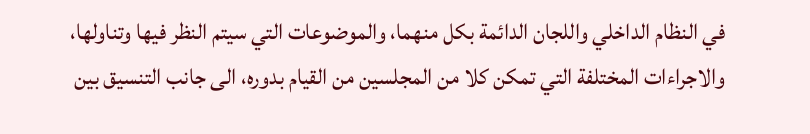في النظام الداخلي واللجان الدائمة بكل منهما، والموضوعات التي سيتم النظر فيها وتناولها، والاجراءات المختلفة التي تمكن كلا من المجلسين من القيام بدوره، الى جانب التنسيق بين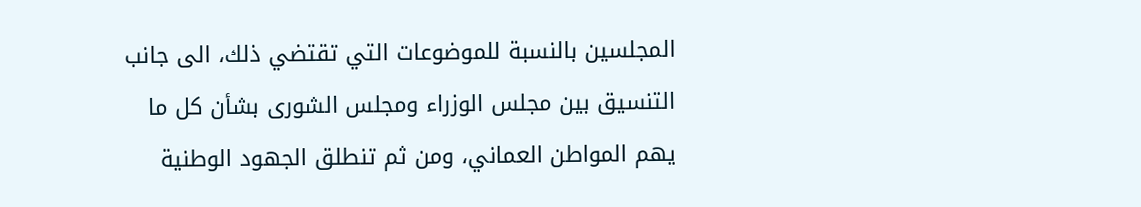المجلسين بالنسبة للموضوعات التي تقتضي ذلك، الى جانب التنسيق بين مجلس الوزراء ومجلس الشورى بشأن كل ما يهم المواطن العماني، ومن ثم تنطلق الجهود الوطنية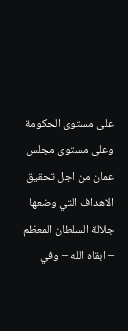على مستوى الحكومة وعلى مستوى مجلس عمان من اجل تحقيق الاهداف التي وضعها جلالة السلطان المعظم – ابقاه الله – وفي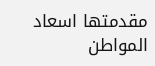مقدمتها اسعاد المواطن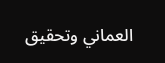العماني وتحقيق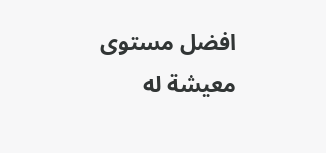افضل مستوى معيشة له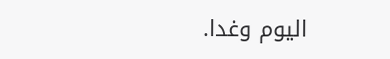اليوم وغدا.